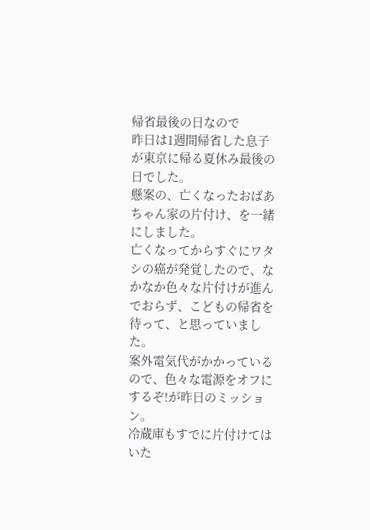帰省最後の日なので
昨日は1週間帰省した息子が東京に帰る夏休み最後の日でした。
懸案の、亡くなったおばあちゃん家の片付け、を一緒にしました。
亡くなってからすぐにワタシの癌が発覚したので、なかなか色々な片付けが進んでおらず、こどもの帰省を待って、と思っていました。
案外電気代がかかっているので、色々な電源をオフにするぞ!が昨日のミッション。
冷蔵庫もすでに片付けてはいた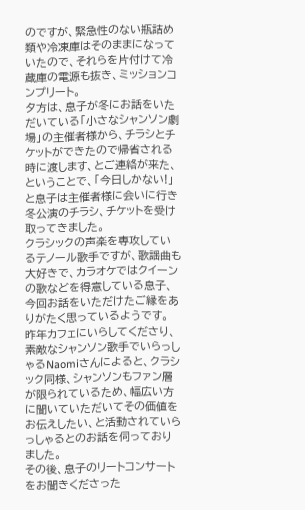のですが、緊急性のない瓶詰め類や冷凍庫はそのままになっていたので、それらを片付けて冷蔵庫の電源も抜き、ミッションコンプリート。
夕方は、息子が冬にお話をいただいている「小さなシャンソン劇場」の主催者様から、チラシとチケットができたので帰省される時に渡します、とご連絡が来た、ということで、「今日しかない!」と息子は主催者様に会いに行き冬公演のチラシ、チケットを受け取ってきました。
クラシックの声楽を専攻しているテノール歌手ですが、歌謡曲も大好きで、カラオケではクイーンの歌などを得意している息子、今回お話をいただけたご縁をありがたく思っているようです。
昨年カフェにいらしてくださり、素敵なシャンソン歌手でいらっしゃるNaomiさんによると、クラシック同様、シャンソンもファン層が限られているため、幅広い方に聞いていただいてその価値をお伝えしたい、と活動されていらっしゃるとのお話を伺っておりました。
その後、息子のリートコンサートをお聞きくださった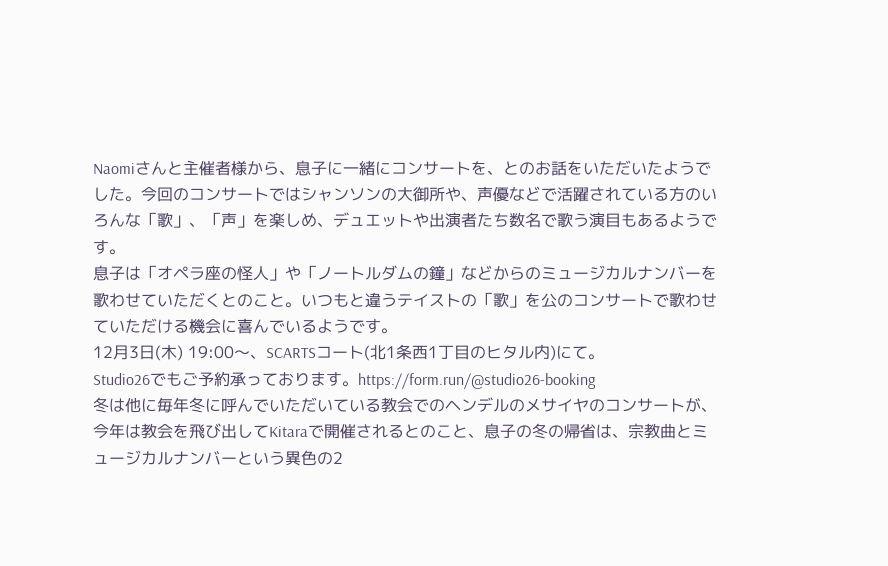Naomiさんと主催者様から、息子に一緒にコンサートを、とのお話をいただいたようでした。今回のコンサートではシャンソンの大御所や、声優などで活躍されている方のいろんな「歌」、「声」を楽しめ、デュエットや出演者たち数名で歌う演目もあるようです。
息子は「オペラ座の怪人」や「ノートルダムの鐘」などからのミュージカルナンバーを歌わせていただくとのこと。いつもと違うテイストの「歌」を公のコンサートで歌わせていただける機会に喜んでいるようです。
12月3日(木) 19:00〜、SCARTSコート(北1条西1丁目のヒタル内)にて。
Studio26でもご予約承っております。https://form.run/@studio26-booking
冬は他に毎年冬に呼んでいただいている教会でのヘンデルのメサイヤのコンサートが、今年は教会を飛び出してKitaraで開催されるとのこと、息子の冬の帰省は、宗教曲とミュージカルナンバーという異色の2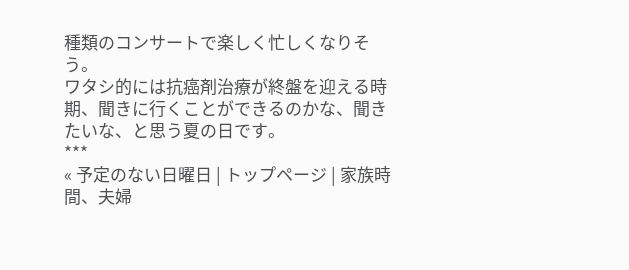種類のコンサートで楽しく忙しくなりそう。
ワタシ的には抗癌剤治療が終盤を迎える時期、聞きに行くことができるのかな、聞きたいな、と思う夏の日です。
***
« 予定のない日曜日 | トップページ | 家族時間、夫婦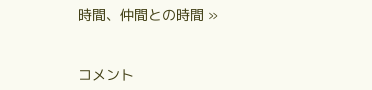時間、仲間との時間 »


コメント